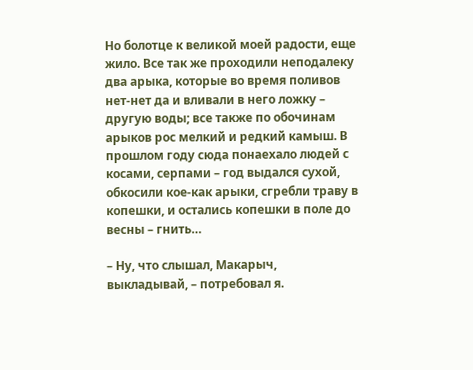Но болотце к великой моей радости, еще жило. Все так же проходили неподалеку два арыка, которые во время поливов нет-нет да и вливали в него ложку – другую воды; все также по обочинам арыков рос мелкий и редкий камыш. В прошлом году сюда понаехало людей с косами, серпами – год выдался сухой, обкосили кое-как арыки, сгребли траву в копешки, и остались копешки в поле до весны – гнить…

– Ну, что слышал, Макарыч, выкладывай, – потребовал я.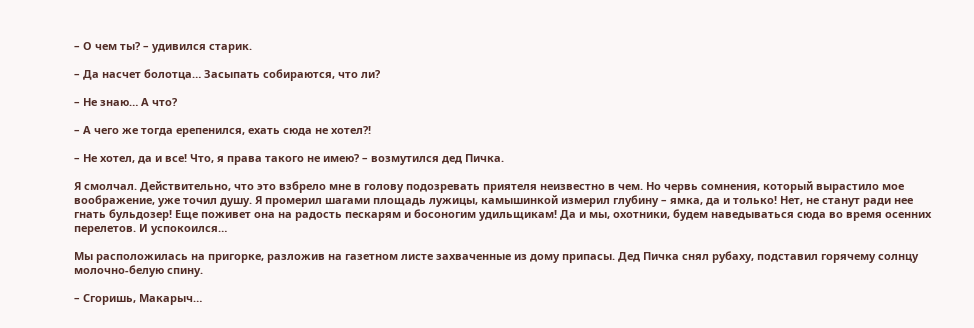– О чем ты? – удивился старик.

– Да насчет болотца… Засыпать собираются, что ли?

– Не знаю… А что?

– А чего же тогда ерепенился, ехать сюда не хотел?!

– Не хотел, да и все! Что, я права такого не имею? – возмутился дед Пичка.

Я смолчал. Действительно, что это взбрело мне в голову подозревать приятеля неизвестно в чем. Но червь сомнения, который вырастило мое воображение, уже точил душу. Я промерил шагами площадь лужицы, камышинкой измерил глубину – ямка, да и только! Нет, не станут ради нее гнать бульдозер! Еще поживет она на радость пескарям и босоногим удильщикам! Да и мы, охотники, будем наведываться сюда во время осенних перелетов. И успокоился…

Мы расположилась на пригорке, разложив на газетном листе захваченные из дому припасы. Дед Пичка снял рубаху, подставил горячему солнцу молочно-белую спину.

– Сгоришь, Макарыч…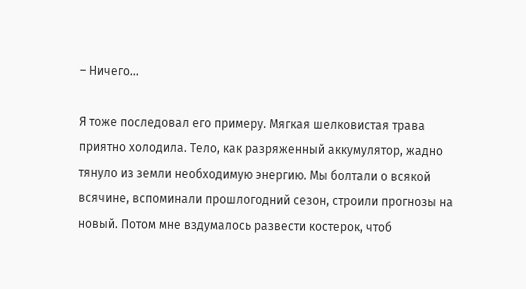– Ничего…

Я тоже последовал его примеру. Мягкая шелковистая трава приятно холодила. Тело, как разряженный аккумулятор, жадно тянуло из земли необходимую энергию. Мы болтали о всякой всячине, вспоминали прошлогодний сезон, строили прогнозы на новый. Потом мне вздумалось развести костерок, чтоб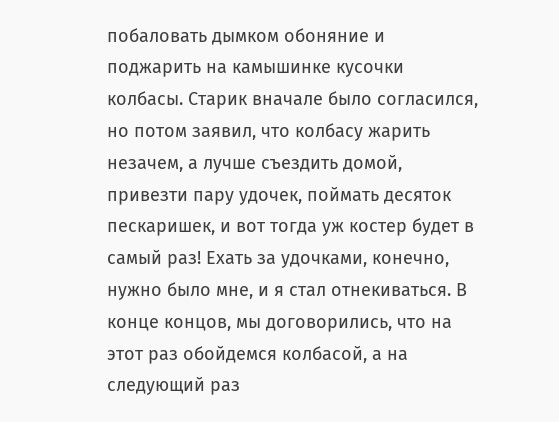побаловать дымком обоняние и поджарить на камышинке кусочки колбасы. Старик вначале было согласился, но потом заявил, что колбасу жарить незачем, а лучше съездить домой, привезти пару удочек, поймать десяток пескаришек, и вот тогда уж костер будет в самый раз! Ехать за удочками, конечно, нужно было мне, и я стал отнекиваться. В конце концов, мы договорились, что на этот раз обойдемся колбасой, а на следующий раз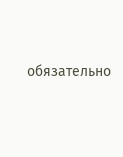обязательно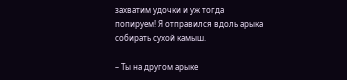захватим удочки и уж тогда попируем! Я отправился вдоль арыка собирать сухой камыш.

– Ты на другом арыке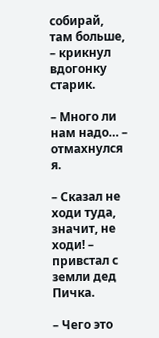собирай, там больше, – крикнул вдогонку старик.

– Много ли нам надо… – отмахнулся я.

– Сказал не ходи туда, значит, не ходи! – привстал с земли дед Пичка.

– Чего это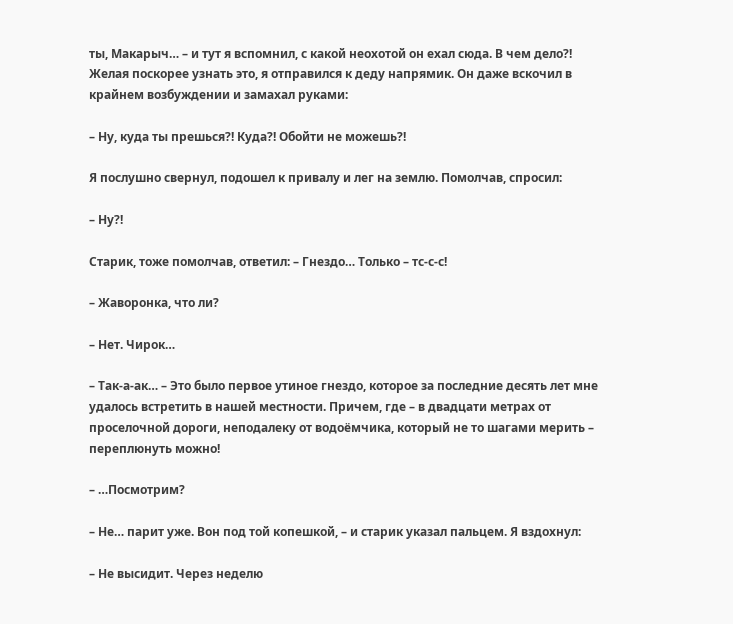ты, Макарыч… – и тут я вспомнил, с какой неохотой он ехал сюда. В чем дело?! Желая поскорее узнать это, я отправился к деду напрямик. Он даже вскочил в крайнем возбуждении и замахал руками:

– Ну, куда ты прешься?! Куда?! Обойти не можешь?!

Я послушно свернул, подошел к привалу и лег на землю. Помолчав, спросил:

– Ну?!

Старик, тоже помолчав, ответил: – Гнездо… Только – тс-с-с!

– Жаворонка, что ли?

– Нет. Чирок…

– Так-а-ак… – Это было первое утиное гнездо, которое за последние десять лет мне удалось встретить в нашей местности. Причем, где – в двадцати метрах от проселочной дороги, неподалеку от водоёмчика, который не то шагами мерить – переплюнуть можно!

– …Посмотрим?

– Не… парит уже. Вон под той копешкой, – и старик указал пальцем. Я вздохнул:

– Не высидит. Через неделю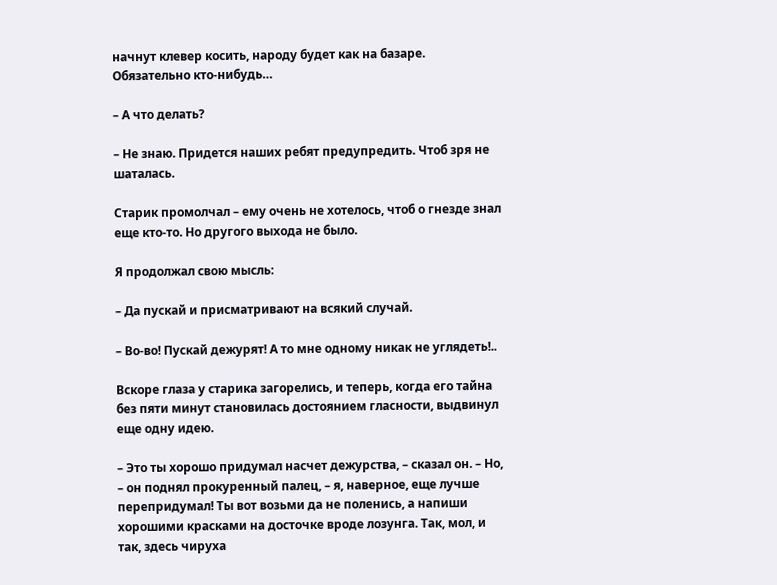начнут клевер косить, народу будет как на базаре. Обязательно кто-нибудь…

– А что делать?

– Не знаю. Придется наших ребят предупредить. Чтоб зря не шаталась.

Старик промолчал – ему очень не хотелось, чтоб о гнезде знал еще кто-то. Но другого выхода не было.

Я продолжал свою мысль:

– Да пускай и присматривают на всякий случай.

– Во-во! Пускай дежурят! А то мне одному никак не углядеть!..

Вскоре глаза у старика загорелись, и теперь, когда его тайна без пяти минут становилась достоянием гласности, выдвинул еще одну идею.

– Это ты хорошо придумал насчет дежурства, – сказал он. – Но, – он поднял прокуренный палец, – я, наверное, еще лучше перепридумал! Ты вот возьми да не поленись, а напиши хорошими красками на досточке вроде лозунга. Так, мол, и так, здесь чируха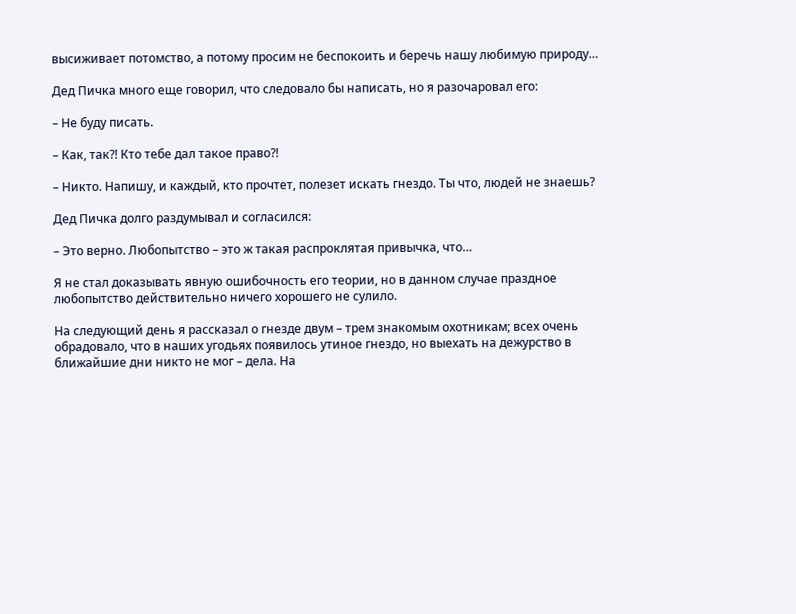высиживает потомство, а потому просим не беспокоить и беречь нашу любимую природу…

Дед Пичка много еще говорил, что следовало бы написать, но я разочаровал его:

– Не буду писать.

– Как, так?! Кто тебе дал такое право?!

– Никто. Напишу, и каждый, кто прочтет, полезет искать гнездо. Ты что, людей не знаешь?

Дед Пичка долго раздумывал и согласился:

– Это верно. Любопытство – это ж такая распроклятая привычка, что…

Я не стал доказывать явную ошибочность его теории, но в данном случае праздное любопытство действительно ничего хорошего не сулило.

На следующий день я рассказал о гнезде двум – трем знакомым охотникам; всех очень обрадовало, что в наших угодьях появилось утиное гнездо, но выехать на дежурство в ближайшие дни никто не мог – дела. На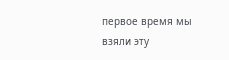первое время мы взяли эту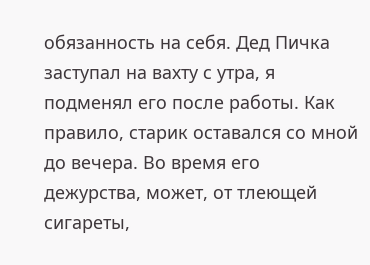обязанность на себя. Дед Пичка заступал на вахту с утра, я подменял его после работы. Как правило, старик оставался со мной до вечера. Во время его дежурства, может, от тлеющей сигареты,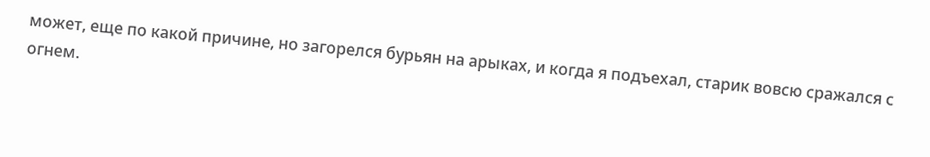может, еще по какой причине, но загорелся бурьян на арыках, и когда я подъехал, старик вовсю сражался с огнем.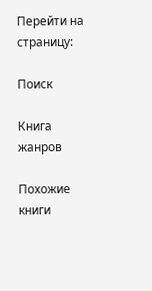Перейти на страницу:

Поиск

Книга жанров

Похожие книги